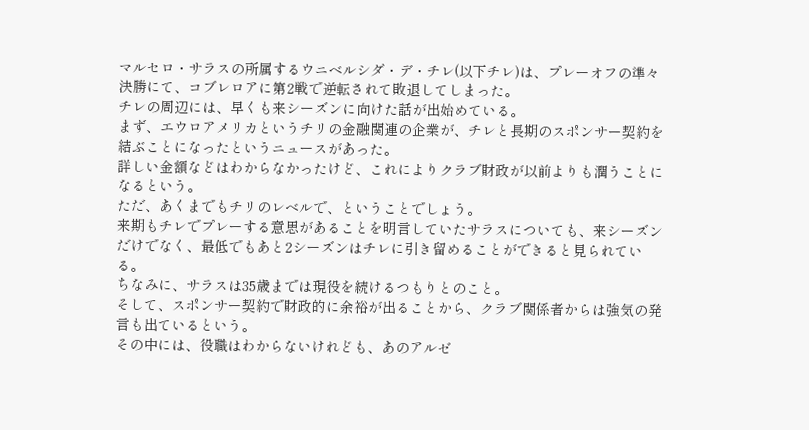マルセロ・サラスの所属するウニベルシダ・デ・チレ(以下チレ)は、プレーオフの準々決勝にて、コブレロアに第2戦で逆転されて敗退してしまった。
チレの周辺には、早くも来シーズンに向けた話が出始めている。
まず、エウロアメリカというチリの金融関連の企業が、チレと長期のスポンサー契約を結ぶことになったというニュースがあった。
詳しい金額などはわからなかったけど、これによりクラブ財政が以前よりも潤うことになるという。
ただ、あくまでもチリのレベルで、ということでしょう。
来期もチレでプレーする意思があることを明言していたサラスについても、来シーズンだけでなく、最低でもあと2シーズンはチレに引き留めることができると見られている。
ちなみに、サラスは35歳までは現役を続けるつもりとのこと。
そして、スポンサー契約で財政的に余裕が出ることから、クラブ関係者からは強気の発言も出ているという。
その中には、役職はわからないけれども、あのアルゼ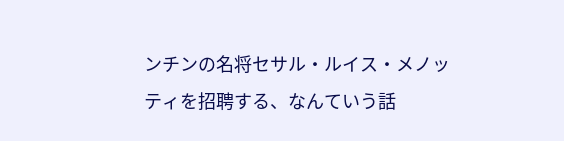ンチンの名将セサル・ルイス・メノッティを招聘する、なんていう話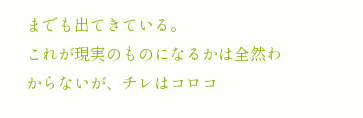までも出てきている。
これが現実のものになるかは全然わからないが、チレはコロコ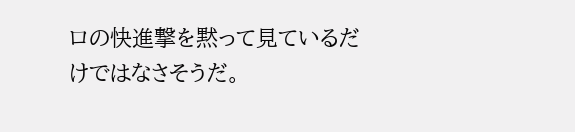ロの快進撃を黙って見ているだけではなさそうだ。